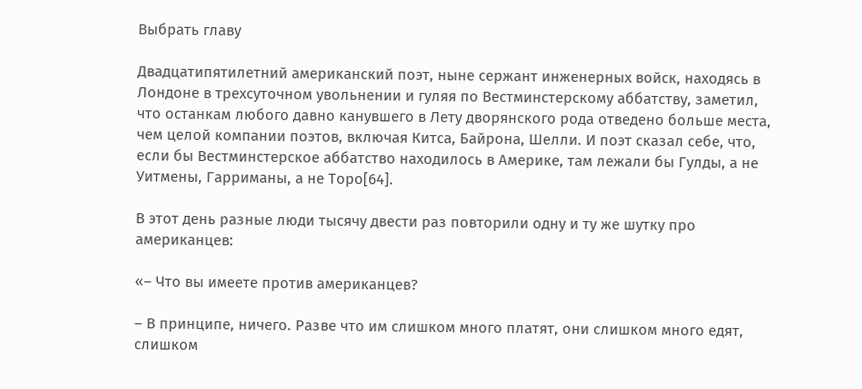Выбрать главу

Двадцатипятилетний американский поэт, ныне сержант инженерных войск, находясь в Лондоне в трехсуточном увольнении и гуляя по Вестминстерскому аббатству, заметил, что останкам любого давно канувшего в Лету дворянского рода отведено больше места, чем целой компании поэтов, включая Китса, Байрона, Шелли. И поэт сказал себе, что, если бы Вестминстерское аббатство находилось в Америке, там лежали бы Гулды, а не Уитмены, Гарриманы, а не Торо[64].

В этот день разные люди тысячу двести раз повторили одну и ту же шутку про американцев:

«– Что вы имеете против американцев?

– В принципе, ничего. Разве что им слишком много платят, они слишком много едят, слишком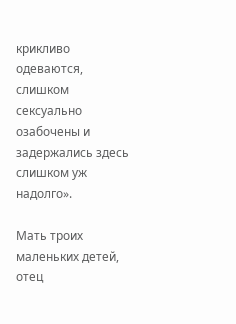крикливо одеваются, слишком сексуально озабочены и задержались здесь слишком уж надолго».

Мать троих маленьких детей, отец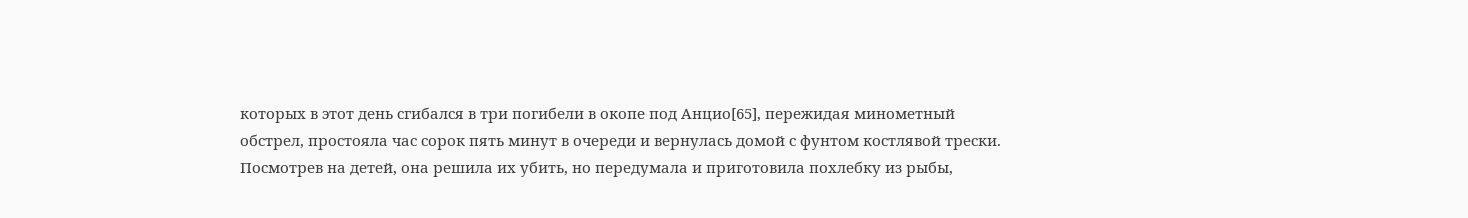которых в этот день сгибался в три погибели в окопе под Анцио[65], пережидая минометный обстрел, простояла час сорок пять минут в очереди и вернулась домой с фунтом костлявой трески. Посмотрев на детей, она решила их убить, но передумала и приготовила похлебку из рыбы,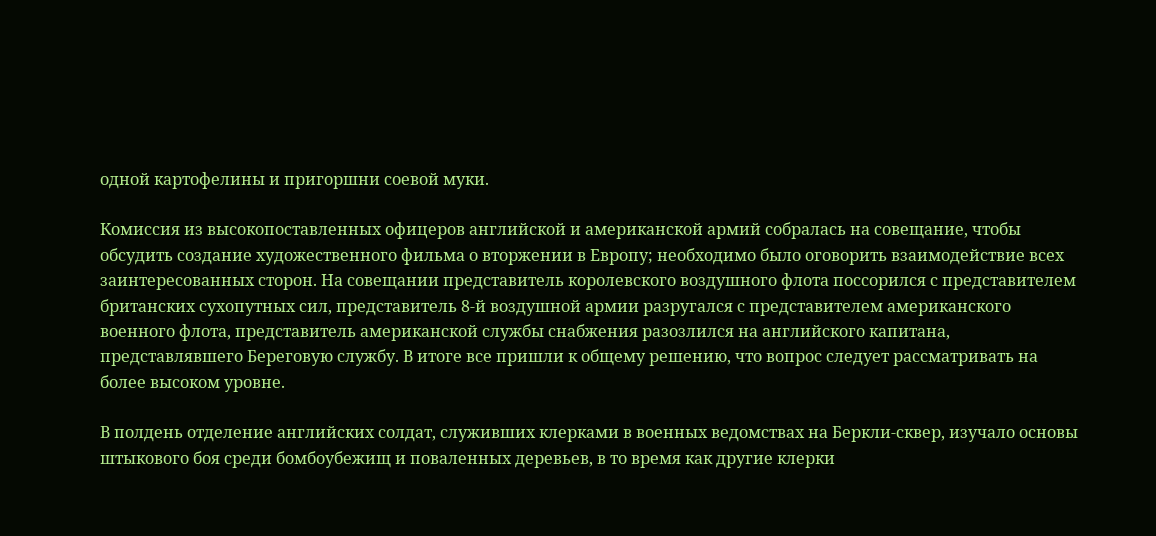одной картофелины и пригоршни соевой муки.

Комиссия из высокопоставленных офицеров английской и американской армий собралась на совещание, чтобы обсудить создание художественного фильма о вторжении в Европу; необходимо было оговорить взаимодействие всех заинтересованных сторон. На совещании представитель королевского воздушного флота поссорился с представителем британских сухопутных сил, представитель 8-й воздушной армии разругался с представителем американского военного флота, представитель американской службы снабжения разозлился на английского капитана, представлявшего Береговую службу. В итоге все пришли к общему решению, что вопрос следует рассматривать на более высоком уровне.

В полдень отделение английских солдат, служивших клерками в военных ведомствах на Беркли-сквер, изучало основы штыкового боя среди бомбоубежищ и поваленных деревьев, в то время как другие клерки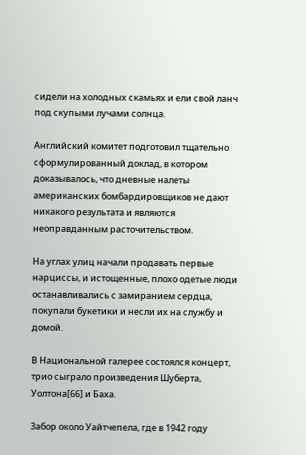сидели на холодных скамьях и ели свой ланч под скупыми лучами солнца.

Английский комитет подготовил тщательно сформулированный доклад, в котором доказывалось, что дневные налеты американских бомбардировщиков не дают никакого результата и являются неоправданным расточительством.

На углах улиц начали продавать первые нарциссы, и истощенные, плохо одетые люди останавливались с замиранием сердца, покупали букетики и несли их на службу и домой.

В Национальной галерее состоялся концерт, трио сыграло произведения Шуберта, Уолтона[66] и Баха.

Забор около Уайтчепела, где в 1942 году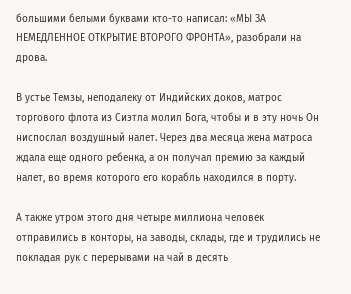большими белыми буквами кто-то написал: «МЫ ЗА НЕМЕДЛЕННОЕ ОТКРЫТИЕ ВТОРОГО ФРОНТА», разобрали на дрова.

В устье Темзы, неподалеку от Индийских доков, матрос торгового флота из Сиэтла молил Бога, чтобы и в эту ночь Он ниспослал воздушный налет. Через два месяца жена матроса ждала еще одного ребенка, а он получал премию за каждый налет, во время которого его корабль находился в порту.

А также утром этого дня четыре миллиона человек отправились в конторы, на заводы, склады, где и трудились не покладая рук с перерывами на чай в десять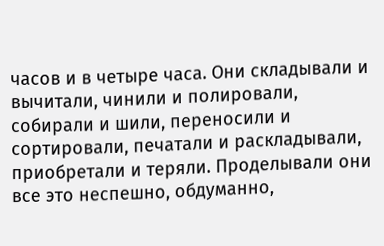часов и в четыре часа. Они складывали и вычитали, чинили и полировали, собирали и шили, переносили и сортировали, печатали и раскладывали, приобретали и теряли. Проделывали они все это неспешно, обдуманно,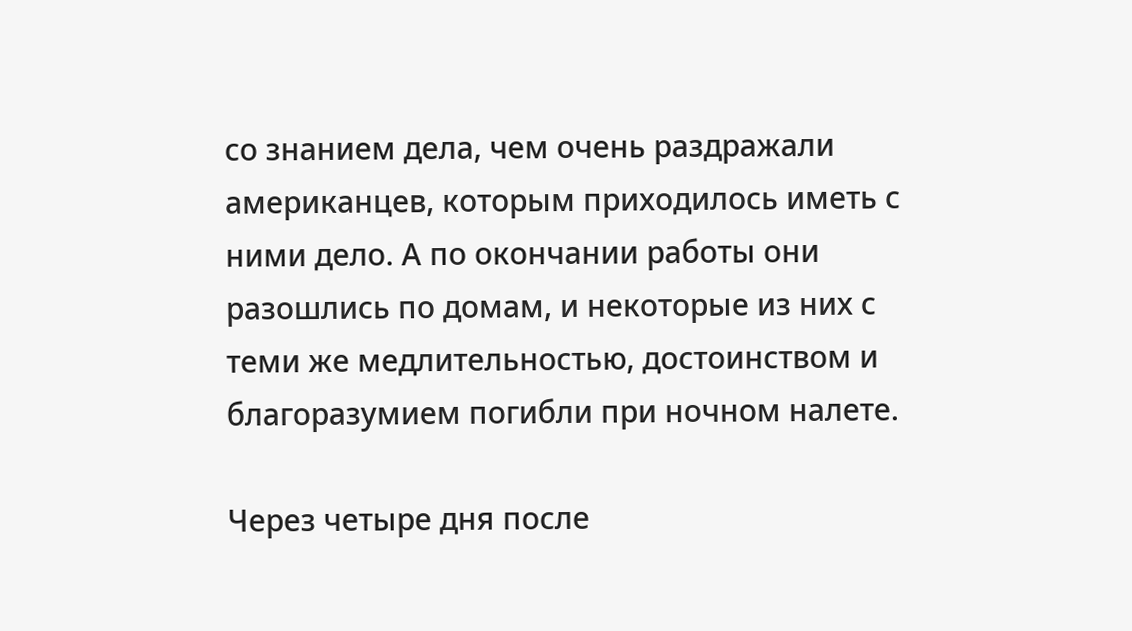со знанием дела, чем очень раздражали американцев, которым приходилось иметь с ними дело. А по окончании работы они разошлись по домам, и некоторые из них с теми же медлительностью, достоинством и благоразумием погибли при ночном налете.

Через четыре дня после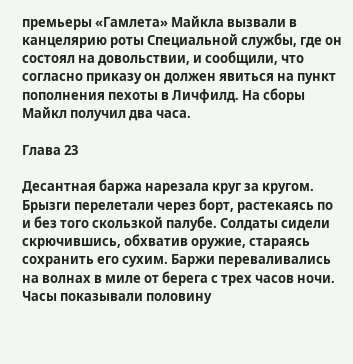премьеры «Гамлета» Майкла вызвали в канцелярию роты Специальной службы, где он состоял на довольствии, и сообщили, что согласно приказу он должен явиться на пункт пополнения пехоты в Личфилд. На сборы Майкл получил два часа.

Глава 23

Десантная баржа нарезала круг за кругом. Брызги перелетали через борт, растекаясь по и без того скользкой палубе. Солдаты сидели скрючившись, обхватив оружие, стараясь сохранить его сухим. Баржи переваливались на волнах в миле от берега с трех часов ночи. Часы показывали половину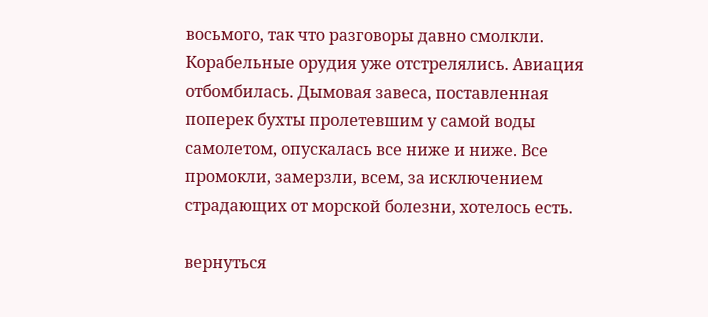восьмого, так что разговоры давно смолкли. Корабельные орудия уже отстрелялись. Авиация отбомбилась. Дымовая завеса, поставленная поперек бухты пролетевшим у самой воды самолетом, опускалась все ниже и ниже. Все промокли, замерзли, всем, за исключением страдающих от морской болезни, хотелось есть.

вернуться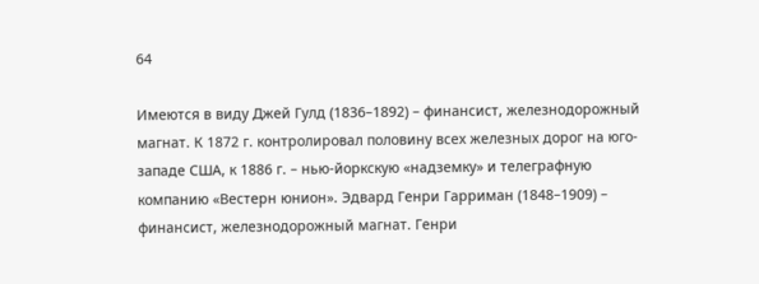64

Имеются в виду Джей Гулд (1836–1892) – финансист, железнодорожный магнат. К 1872 г. контролировал половину всех железных дорог на юго-западе США, к 1886 г. – нью-йоркскую «надземку» и телеграфную компанию «Вестерн юнион». Эдвард Генри Гарриман (1848–1909) – финансист, железнодорожный магнат. Генри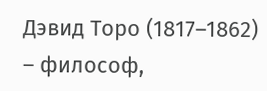Дэвид Торо (1817–1862) – философ,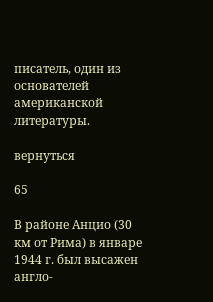писатель, один из основателей американской литературы.

вернуться

65

В районе Анцио (30 км от Рима) в январе 1944 г. был высажен англо-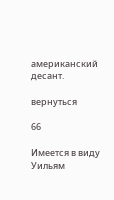американский десант.

вернуться

66

Имеется в виду Уильям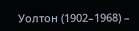Уолтон (1902–1968) –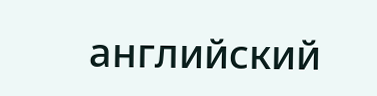английский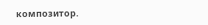композитор.